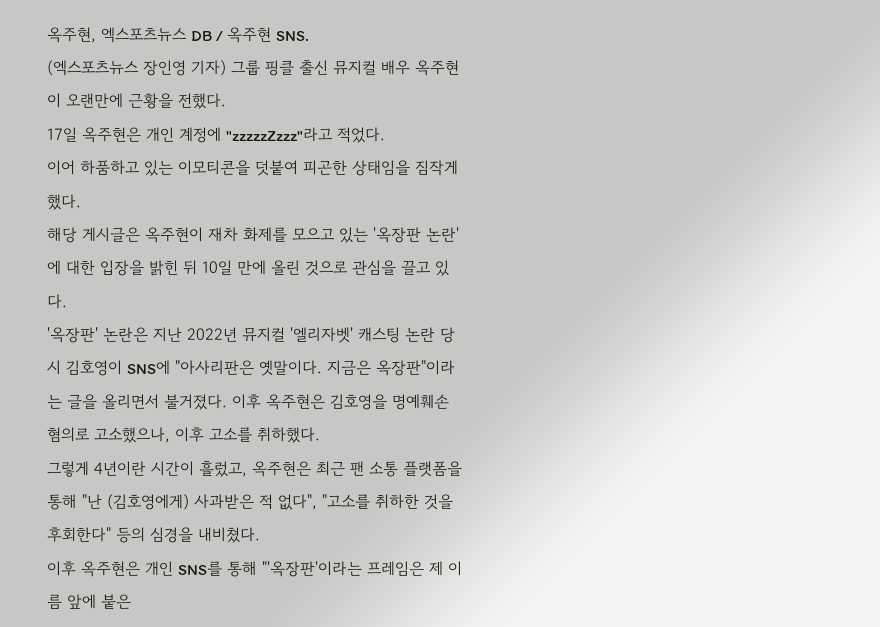옥주현, 엑스포츠뉴스 DB / 옥주현 SNS.
(엑스포츠뉴스 장인영 기자) 그룹 핑클 출신 뮤지컬 배우 옥주현이 오랜만에 근황을 전했다.
17일 옥주현은 개인 계정에 "zzzzzZzzz"라고 적었다.
이어 하품하고 있는 이모티콘을 덧붙여 피곤한 상태임을 짐작게 했다.
해당 게시글은 옥주현이 재차 화제를 모으고 있는 '옥장판 논란'에 대한 입장을 밝힌 뒤 10일 만에 올린 것으로 관심을 끌고 있다.
'옥장판' 논란은 지난 2022년 뮤지컬 '엘리자벳' 캐스팅 논란 당시 김호영이 SNS에 "아사리판은 옛말이다. 지금은 옥장판"이라는 글을 올리면서 불거졌다. 이후 옥주현은 김호영을 명예훼손 혐의로 고소했으나, 이후 고소를 취하했다.
그렇게 4년이란 시간이 흘렀고, 옥주현은 최근 팬 소통 플랫폼을 통해 "난 (김호영에게) 사과받은 적 없다", "고소를 취하한 것을 후회한다" 등의 심경을 내비쳤다.
이후 옥주현은 개인 SNS를 통해 "'옥장판'이라는 프레임은 제 이름 앞에 붙은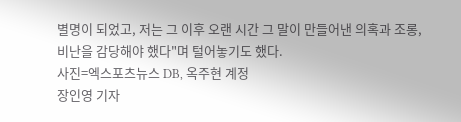별명이 되었고, 저는 그 이후 오랜 시간 그 말이 만들어낸 의혹과 조롱, 비난을 감당해야 했다"며 털어놓기도 했다.
사진=엑스포츠뉴스 DB, 옥주현 계정
장인영 기자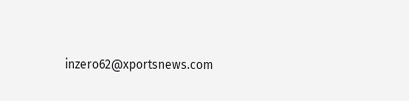inzero62@xportsnews.com